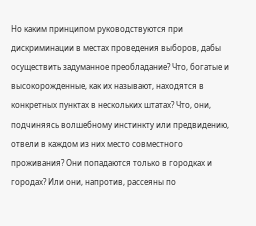Но каким принципом руководствуются при дискриминации в местах проведения выборов, дабы осуществить задуманное преобладание? Что, богатые и высокорожденные, как их называют, находятся в конкретных пунктах в нескольких штатах? Что, они, подчиняясь волшебному инстинкту или предвидению, отвели в каждом из них место совместного проживания? Они попадаются только в городках и городах? Или они, напротив, рассеяны по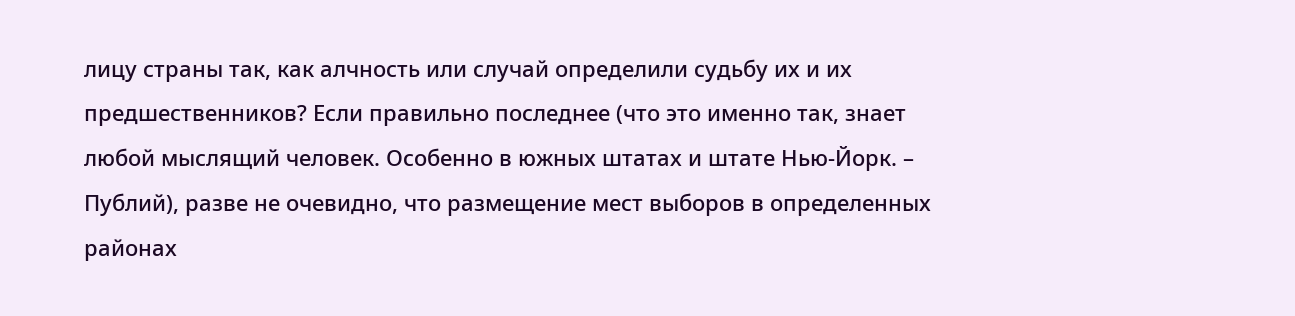лицу страны так, как алчность или случай определили судьбу их и их предшественников? Если правильно последнее (что это именно так, знает любой мыслящий человек. Особенно в южных штатах и штате Нью-Йорк. – Публий), разве не очевидно, что размещение мест выборов в определенных районах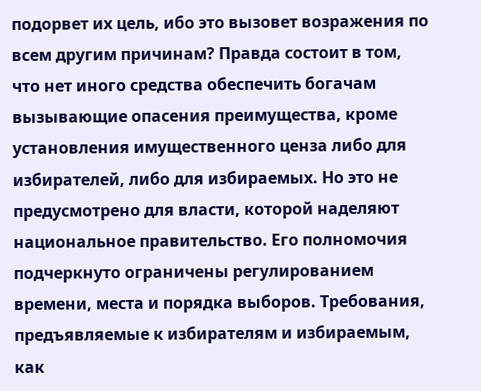подорвет их цель, ибо это вызовет возражения по всем другим причинам? Правда состоит в том, что нет иного средства обеспечить богачам вызывающие опасения преимущества, кроме установления имущественного ценза либо для избирателей, либо для избираемых. Но это не предусмотрено для власти, которой наделяют национальное правительство. Его полномочия подчеркнуто ограничены регулированием времени, места и порядка выборов. Требования, предъявляемые к избирателям и избираемым, как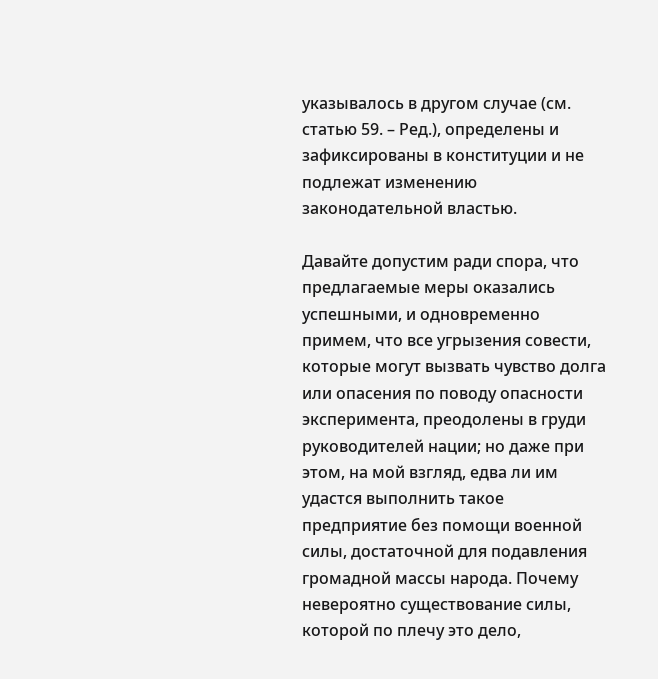указывалось в другом случае (см. статью 59. – Ред.), определены и зафиксированы в конституции и не подлежат изменению законодательной властью.

Давайте допустим ради спора, что предлагаемые меры оказались успешными, и одновременно примем, что все угрызения совести, которые могут вызвать чувство долга или опасения по поводу опасности эксперимента, преодолены в груди руководителей нации; но даже при этом, на мой взгляд, едва ли им удастся выполнить такое предприятие без помощи военной силы, достаточной для подавления громадной массы народа. Почему невероятно существование силы, которой по плечу это дело,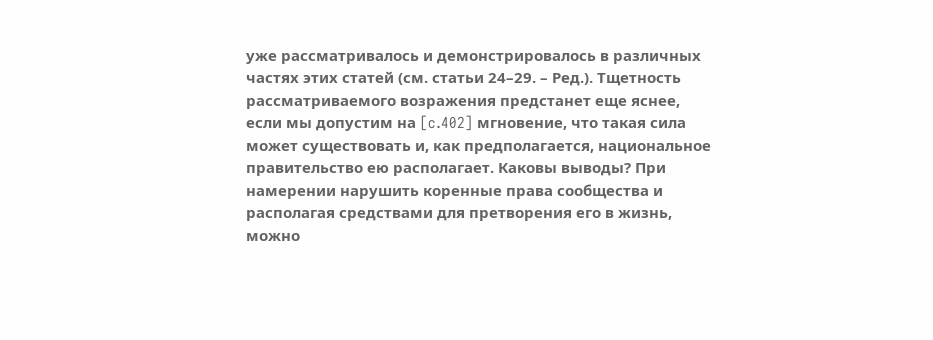уже рассматривалось и демонстрировалось в различных частях этих статей (см. статьи 24–29. – Ред.). Тщетность рассматриваемого возражения предстанет еще яснее, если мы допустим на [c.402] мгновение, что такая сила может существовать и, как предполагается, национальное правительство ею располагает. Каковы выводы? При намерении нарушить коренные права сообщества и располагая средствами для претворения его в жизнь, можно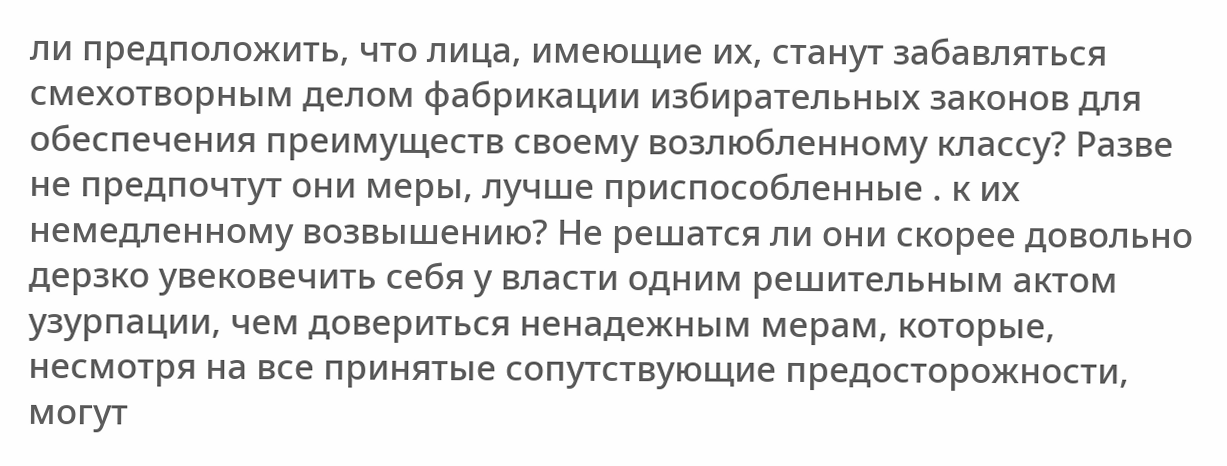ли предположить, что лица, имеющие их, станут забавляться смехотворным делом фабрикации избирательных законов для обеспечения преимуществ своему возлюбленному классу? Разве не предпочтут они меры, лучше приспособленные . к их немедленному возвышению? Не решатся ли они скорее довольно дерзко увековечить себя у власти одним решительным актом узурпации, чем довериться ненадежным мерам, которые, несмотря на все принятые сопутствующие предосторожности, могут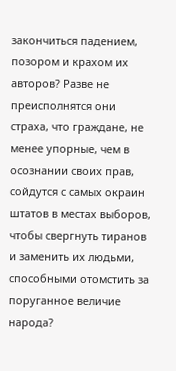закончиться падением, позором и крахом их авторов? Разве не преисполнятся они страха, что граждане, не менее упорные, чем в осознании своих прав, сойдутся с самых окраин штатов в местах выборов, чтобы свергнуть тиранов и заменить их людьми, способными отомстить за поруганное величие народа?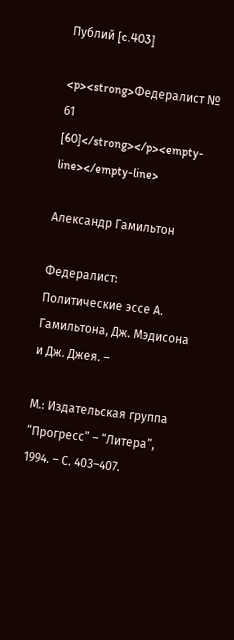Публий [c.403]

<p><strong>Федералист № 61 [60]</strong></p><empty-line></empty-line>

Александр Гамильтон

Федералист: Политические эссе А. Гамильтона, Дж. Мэдисона и Дж. Джея. –

М.: Издательская группа “Прогресс” – “Литера”, 1994. – С. 403–407.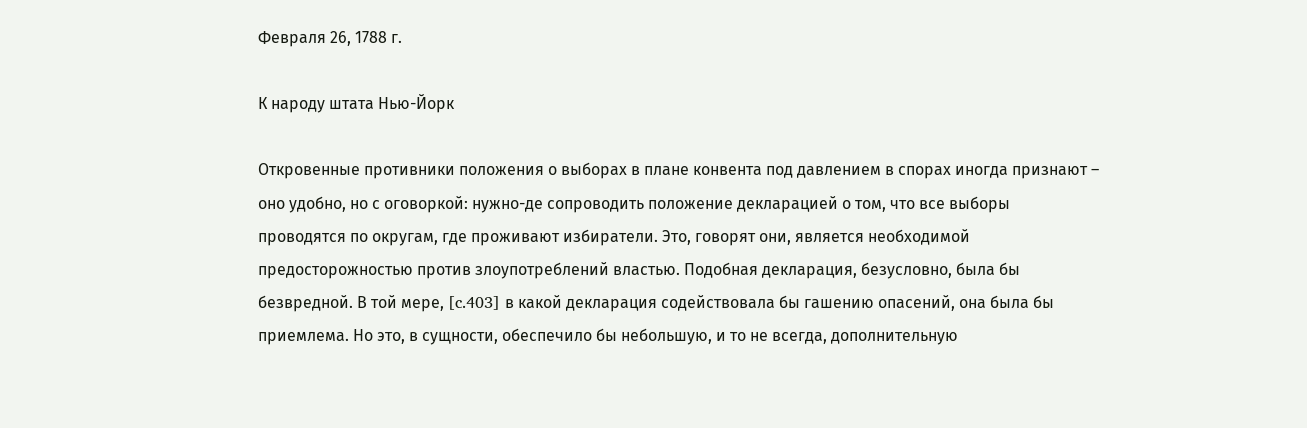Февраля 26, 1788 г.

К народу штата Нью-Йорк

Откровенные противники положения о выборах в плане конвента под давлением в спорах иногда признают – оно удобно, но с оговоркой: нужно-де сопроводить положение декларацией о том, что все выборы проводятся по округам, где проживают избиратели. Это, говорят они, является необходимой предосторожностью против злоупотреблений властью. Подобная декларация, безусловно, была бы безвредной. В той мере, [c.403] в какой декларация содействовала бы гашению опасений, она была бы приемлема. Но это, в сущности, обеспечило бы небольшую, и то не всегда, дополнительную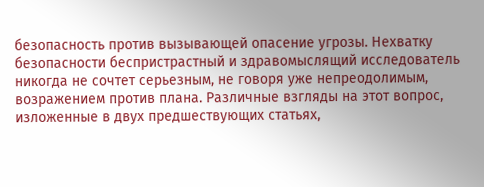безопасность против вызывающей опасение угрозы. Нехватку безопасности беспристрастный и здравомыслящий исследователь никогда не сочтет серьезным, не говоря уже непреодолимым, возражением против плана. Различные взгляды на этот вопрос, изложенные в двух предшествующих статьях,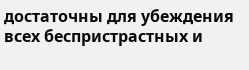достаточны для убеждения всех беспристрастных и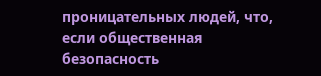проницательных людей, что, если общественная безопасность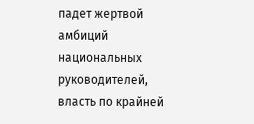падет жертвой амбиций национальных руководителей, власть по крайней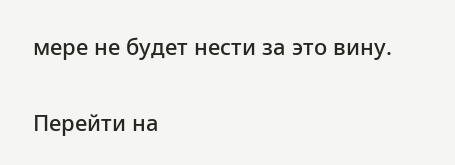мере не будет нести за это вину.

Перейти на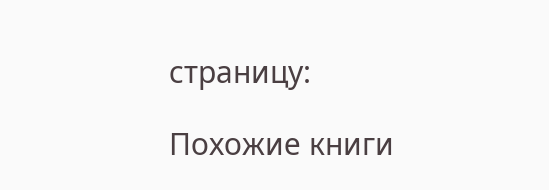страницу:

Похожие книги